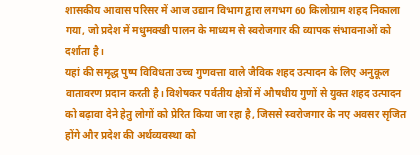शासकीय आवास परिसर में आज उद्यान विभाग द्वारा लगभग 60 किलोग्राम शहद निकाला गया, जो प्रदेश में मधुमक्खी पालन के माध्यम से स्वरोजगार की व्यापक संभावनाओं को दर्शाता है।
यहां की समृद्ध पुष्प विविधता उच्च गुणवत्ता वाले जैविक शहद उत्पादन के लिए अनुकूल वातावरण प्रदान करती है। विशेषकर पर्वतीय क्षेत्रों में औषधीय गुणों से युक्त शहद उत्पादन को बढ़ावा देने हेतु लोगों को प्रेरित किया जा रहा है, जिससे स्वरोजगार के नए अवसर सृजित होंगे और प्रदेश की अर्थव्यवस्था को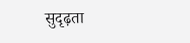सुदृढ़ता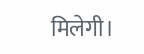मिलेगी।